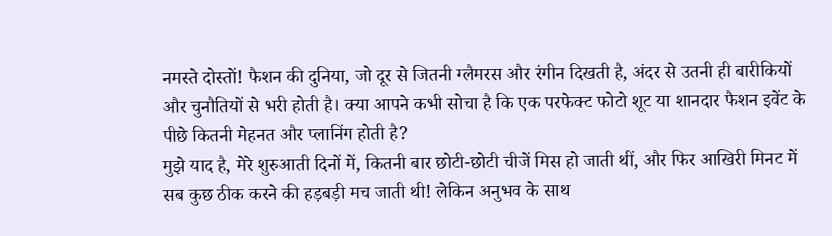नमस्ते दोस्तों! फैशन की दुनिया, जो दूर से जितनी ग्लैमरस और रंगीन दिखती है, अंदर से उतनी ही बारीकियों और चुनौतियों से भरी होती है। क्या आपने कभी सोचा है कि एक परफेक्ट फोटो शूट या शानदार फैशन इवेंट के पीछे कितनी मेहनत और प्लानिंग होती है?
मुझे याद है, मेरे शुरुआती दिनों में, कितनी बार छोटी-छोटी चीजें मिस हो जाती थीं, और फिर आखिरी मिनट में सब कुछ ठीक करने की हड़बड़ी मच जाती थी! लेकिन अनुभव के साथ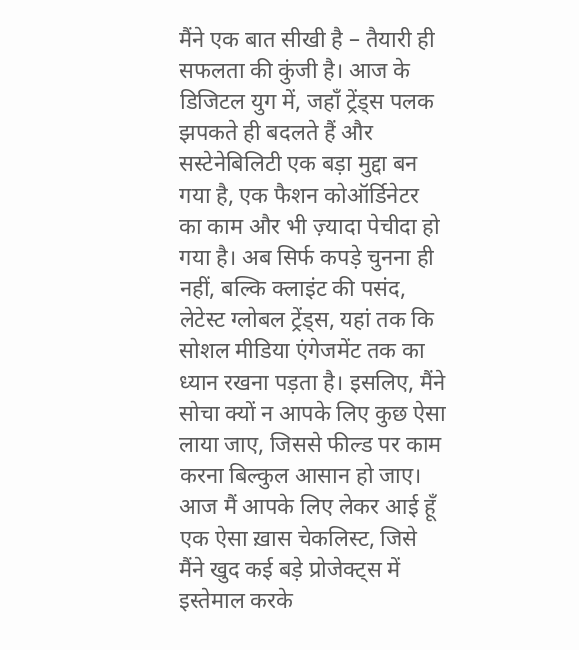मैंने एक बात सीखी है – तैयारी ही सफलता की कुंजी है। आज के डिजिटल युग में, जहाँ ट्रेंड्स पलक झपकते ही बदलते हैं और सस्टेनेबिलिटी एक बड़ा मुद्दा बन गया है, एक फैशन कोऑर्डिनेटर का काम और भी ज़्यादा पेचीदा हो गया है। अब सिर्फ कपड़े चुनना ही नहीं, बल्कि क्लाइंट की पसंद, लेटेस्ट ग्लोबल ट्रेंड्स, यहां तक कि सोशल मीडिया एंगेजमेंट तक का ध्यान रखना पड़ता है। इसलिए, मैंने सोचा क्यों न आपके लिए कुछ ऐसा लाया जाए, जिससे फील्ड पर काम करना बिल्कुल आसान हो जाए। आज मैं आपके लिए लेकर आई हूँ एक ऐसा ख़ास चेकलिस्ट, जिसे मैंने खुद कई बड़े प्रोजेक्ट्स में इस्तेमाल करके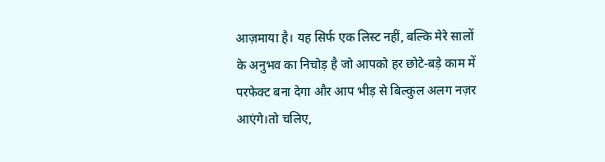आज़माया है। यह सिर्फ एक लिस्ट नहीं, बल्कि मेरे सालों के अनुभव का निचोड़ है जो आपको हर छोटे-बड़े काम में परफेक्ट बना देगा और आप भीड़ से बिल्कुल अलग नज़र आएंगे।तो चलिए,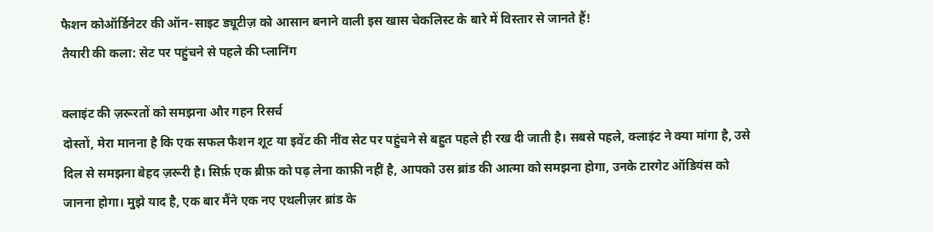फैशन कोऑर्डिनेटर की ऑन-साइट ड्यूटीज़ को आसान बनाने वाली इस खास चेकलिस्ट के बारे में विस्तार से जानते हैं!
तैयारी की कला: सेट पर पहुंचने से पहले की प्लानिंग

क्लाइंट की ज़रूरतों को समझना और गहन रिसर्च
दोस्तों, मेरा मानना है कि एक सफल फैशन शूट या इवेंट की नींव सेट पर पहुंचने से बहुत पहले ही रख दी जाती है। सबसे पहले, क्लाइंट ने क्या मांगा है, उसे दिल से समझना बेहद ज़रूरी है। सिर्फ़ एक ब्रीफ़ को पढ़ लेना काफ़ी नहीं है, आपको उस ब्रांड की आत्मा को समझना होगा, उनके टारगेट ऑडियंस को जानना होगा। मुझे याद है, एक बार मैंने एक नए एथलीज़र ब्रांड के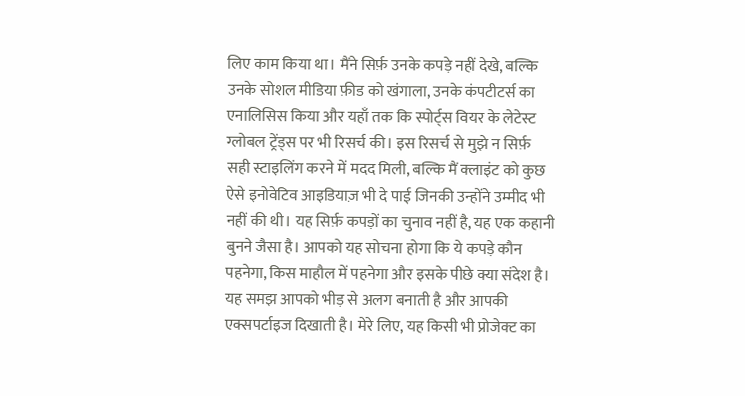लिए काम किया था। मैंने सिर्फ़ उनके कपड़े नहीं देखे, बल्कि उनके सोशल मीडिया फ़ीड को खंगाला, उनके कंपटीटर्स का एनालिसिस किया और यहाँ तक कि स्पोर्ट्स वियर के लेटेस्ट ग्लोबल ट्रेंड्स पर भी रिसर्च की। इस रिसर्च से मुझे न सिर्फ़ सही स्टाइलिंग करने में मदद मिली, बल्कि मैं क्लाइंट को कुछ ऐसे इनोवेटिव आइडियाज़ भी दे पाई जिनकी उन्होंने उम्मीद भी नहीं की थी। यह सिर्फ़ कपड़ों का चुनाव नहीं है, यह एक कहानी बुनने जैसा है। आपको यह सोचना होगा कि ये कपड़े कौन पहनेगा, किस माहौल में पहनेगा और इसके पीछे क्या संदेश है। यह समझ आपको भीड़ से अलग बनाती है और आपकी एक्सपर्टाइज दिखाती है। मेरे लिए, यह किसी भी प्रोजेक्ट का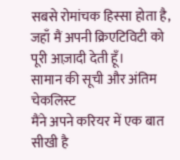सबसे रोमांचक हिस्सा होता है, जहाँ मैं अपनी क्रिएटिविटी को पूरी आज़ादी देती हूँ।
सामान की सूची और अंतिम चेकलिस्ट
मैंने अपने करियर में एक बात सीखी है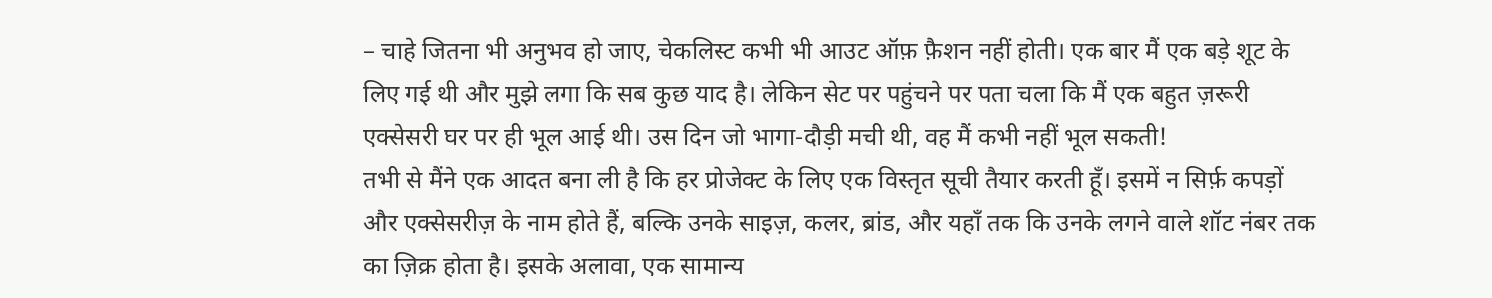– चाहे जितना भी अनुभव हो जाए, चेकलिस्ट कभी भी आउट ऑफ़ फ़ैशन नहीं होती। एक बार मैं एक बड़े शूट के लिए गई थी और मुझे लगा कि सब कुछ याद है। लेकिन सेट पर पहुंचने पर पता चला कि मैं एक बहुत ज़रूरी एक्सेसरी घर पर ही भूल आई थी। उस दिन जो भागा-दौड़ी मची थी, वह मैं कभी नहीं भूल सकती!
तभी से मैंने एक आदत बना ली है कि हर प्रोजेक्ट के लिए एक विस्तृत सूची तैयार करती हूँ। इसमें न सिर्फ़ कपड़ों और एक्सेसरीज़ के नाम होते हैं, बल्कि उनके साइज़, कलर, ब्रांड, और यहाँ तक कि उनके लगने वाले शॉट नंबर तक का ज़िक्र होता है। इसके अलावा, एक सामान्य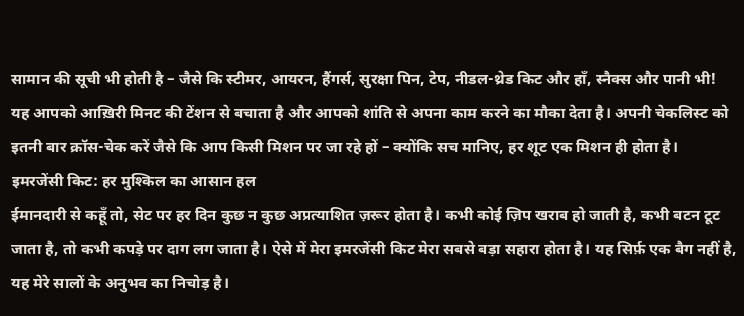सामान की सूची भी होती है – जैसे कि स्टीमर, आयरन, हैंगर्स, सुरक्षा पिन, टेप, नीडल-थ्रेड किट और हाँ, स्नैक्स और पानी भी!
यह आपको आख़िरी मिनट की टेंशन से बचाता है और आपको शांति से अपना काम करने का मौका देता है। अपनी चेकलिस्ट को इतनी बार क्रॉस-चेक करें जैसे कि आप किसी मिशन पर जा रहे हों – क्योंकि सच मानिए, हर शूट एक मिशन ही होता है।
इमरजेंसी किट: हर मुश्किल का आसान हल
ईमानदारी से कहूँ तो, सेट पर हर दिन कुछ न कुछ अप्रत्याशित ज़रूर होता है। कभी कोई ज़िप खराब हो जाती है, कभी बटन टूट जाता है, तो कभी कपड़े पर दाग लग जाता है। ऐसे में मेरा इमरजेंसी किट मेरा सबसे बड़ा सहारा होता है। यह सिर्फ़ एक बैग नहीं है, यह मेरे सालों के अनुभव का निचोड़ है।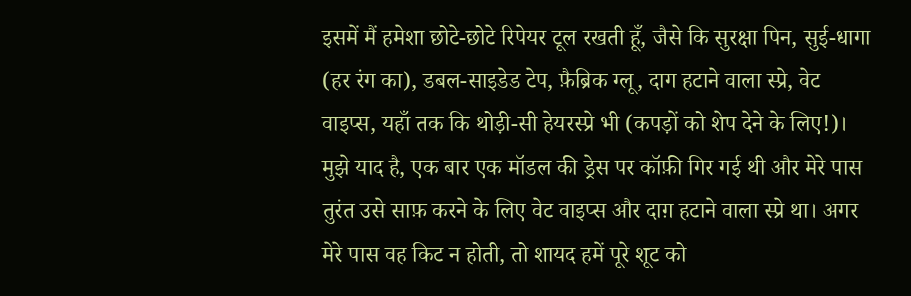इसमें मैं हमेशा छोटे-छोटे रिपेयर टूल रखती हूँ, जैसे कि सुरक्षा पिन, सुई-धागा (हर रंग का), डबल-साइडेड टेप, फ़ैब्रिक ग्लू, दाग हटाने वाला स्प्रे, वेट वाइप्स, यहाँ तक कि थोड़ी-सी हेयरस्प्रे भी (कपड़ों को शेप देने के लिए!)। मुझे याद है, एक बार एक मॉडल की ड्रेस पर कॉफ़ी गिर गई थी और मेरे पास तुरंत उसे साफ़ करने के लिए वेट वाइप्स और दाग़ हटाने वाला स्प्रे था। अगर मेरे पास वह किट न होती, तो शायद हमें पूरे शूट को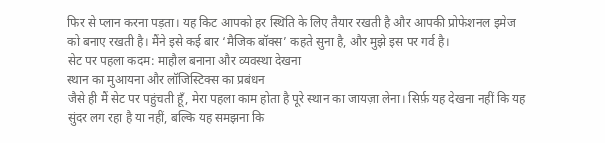फिर से प्लान करना पड़ता। यह किट आपको हर स्थिति के लिए तैयार रखती है और आपकी प्रोफेशनल इमेज को बनाए रखती है। मैंने इसे कई बार ‘मैजिक बॉक्स’ कहते सुना है, और मुझे इस पर गर्व है।
सेट पर पहला कदम: माहौल बनाना और व्यवस्था देखना
स्थान का मुआयना और लॉजिस्टिक्स का प्रबंधन
जैसे ही मैं सेट पर पहुंचती हूँ, मेरा पहला काम होता है पूरे स्थान का जायज़ा लेना। सिर्फ़ यह देखना नहीं कि यह सुंदर लग रहा है या नहीं, बल्कि यह समझना कि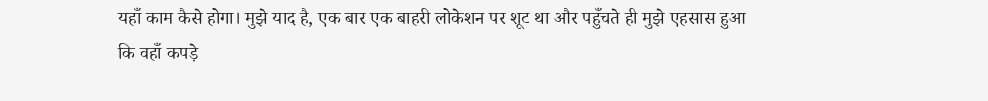यहाँ काम कैसे होगा। मुझे याद है, एक बार एक बाहरी लोकेशन पर शूट था और पहुँचते ही मुझे एहसास हुआ कि वहाँ कपड़े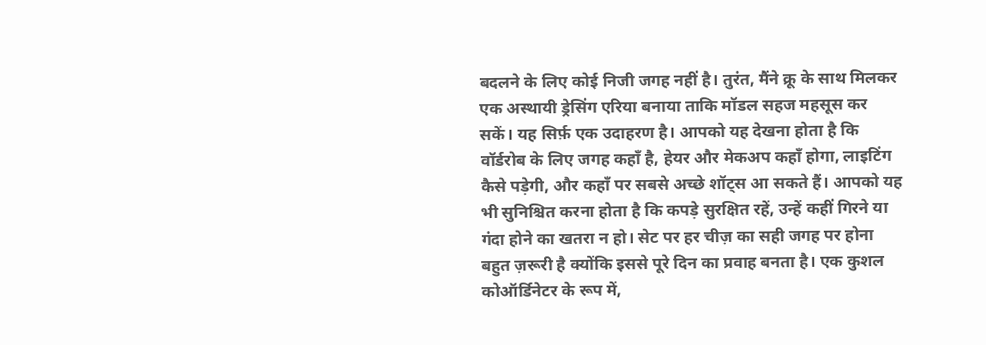बदलने के लिए कोई निजी जगह नहीं है। तुरंत, मैंने क्रू के साथ मिलकर एक अस्थायी ड्रेसिंग एरिया बनाया ताकि मॉडल सहज महसूस कर सकें। यह सिर्फ़ एक उदाहरण है। आपको यह देखना होता है कि वॉर्डरोब के लिए जगह कहाँ है, हेयर और मेकअप कहाँ होगा, लाइटिंग कैसे पड़ेगी, और कहाँ पर सबसे अच्छे शॉट्स आ सकते हैं। आपको यह भी सुनिश्चित करना होता है कि कपड़े सुरक्षित रहें, उन्हें कहीं गिरने या गंदा होने का खतरा न हो। सेट पर हर चीज़ का सही जगह पर होना बहुत ज़रूरी है क्योंकि इससे पूरे दिन का प्रवाह बनता है। एक कुशल कोऑर्डिनेटर के रूप में,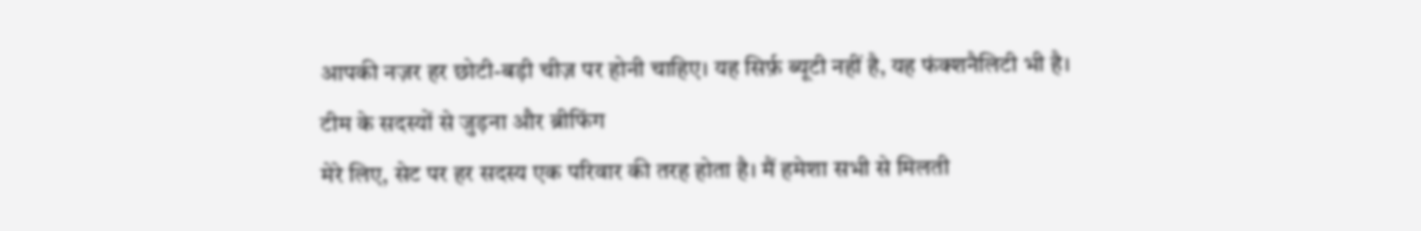आपकी नज़र हर छोटी-बड़ी चीज़ पर होनी चाहिए। यह सिर्फ़ ब्यूटी नहीं है, यह फंक्शनैलिटी भी है।
टीम के सदस्यों से जुड़ना और ब्रीफिंग
मेरे लिए, सेट पर हर सदस्य एक परिवार की तरह होता है। मैं हमेशा सभी से मिलती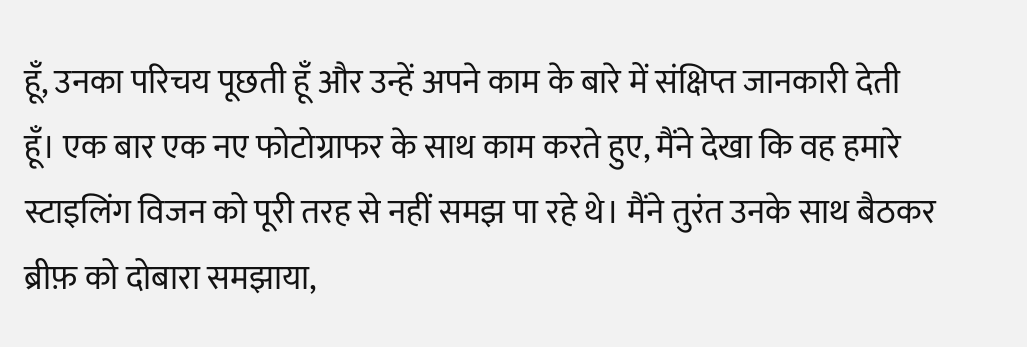हूँ, उनका परिचय पूछती हूँ और उन्हें अपने काम के बारे में संक्षिप्त जानकारी देती हूँ। एक बार एक नए फोटोग्राफर के साथ काम करते हुए, मैंने देखा कि वह हमारे स्टाइलिंग विजन को पूरी तरह से नहीं समझ पा रहे थे। मैंने तुरंत उनके साथ बैठकर ब्रीफ़ को दोबारा समझाया,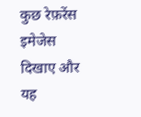कुछ रेफ़रेंस इमेजेस दिखाए और यह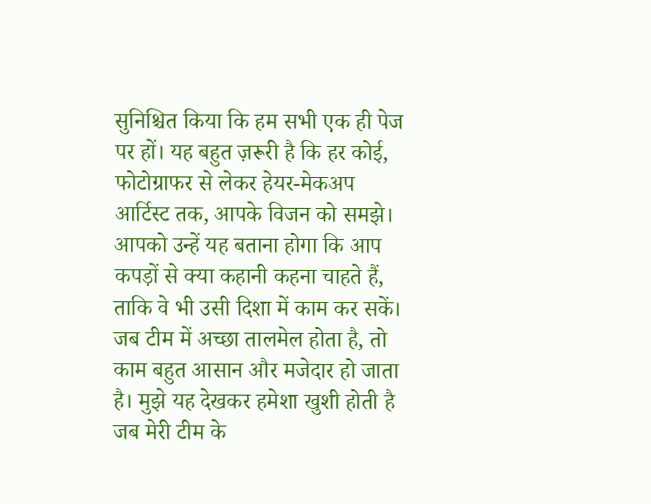सुनिश्चित किया कि हम सभी एक ही पेज पर हों। यह बहुत ज़रूरी है कि हर कोई, फोटोग्राफर से लेकर हेयर-मेकअप आर्टिस्ट तक, आपके विजन को समझे। आपको उन्हें यह बताना होगा कि आप कपड़ों से क्या कहानी कहना चाहते हैं, ताकि वे भी उसी दिशा में काम कर सकें। जब टीम में अच्छा तालमेल होता है, तो काम बहुत आसान और मजेदार हो जाता है। मुझे यह देखकर हमेशा खुशी होती है जब मेरी टीम के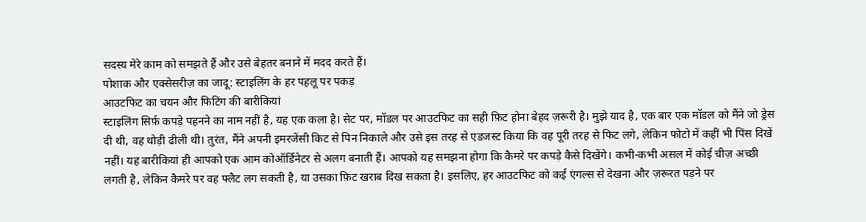सदस्य मेरे काम को समझते हैं और उसे बेहतर बनाने में मदद करते हैं।
पोशाक और एक्सेसरीज़ का जादू: स्टाइलिंग के हर पहलू पर पकड़
आउटफिट का चयन और फिटिंग की बारीकियां
स्टाइलिंग सिर्फ़ कपड़े पहनने का नाम नहीं है, यह एक कला है। सेट पर, मॉडल पर आउटफिट का सही फ़िट होना बेहद ज़रूरी है। मुझे याद है, एक बार एक मॉडल को मैंने जो ड्रेस दी थी, वह थोड़ी ढीली थी। तुरंत, मैंने अपनी इमरजेंसी किट से पिन निकाले और उसे इस तरह से एडजस्ट किया कि वह पूरी तरह से फिट लगे, लेकिन फोटो में कहीं भी पिंस दिखें नहीं। यह बारीकियां ही आपको एक आम कोऑर्डिनेटर से अलग बनाती हैं। आपको यह समझना होगा कि कैमरे पर कपड़े कैसे दिखेंगे। कभी-कभी असल में कोई चीज़ अच्छी लगती है, लेकिन कैमरे पर वह फ्लैट लग सकती है, या उसका फ़िट खराब दिख सकता है। इसलिए, हर आउटफिट को कई एंगल्स से देखना और ज़रूरत पड़ने पर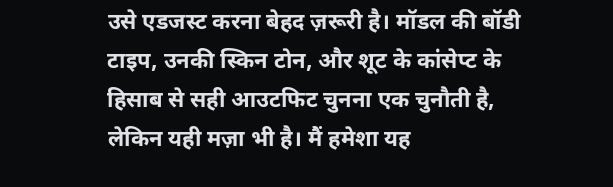उसे एडजस्ट करना बेहद ज़रूरी है। मॉडल की बॉडी टाइप, उनकी स्किन टोन, और शूट के कांसेप्ट के हिसाब से सही आउटफिट चुनना एक चुनौती है, लेकिन यही मज़ा भी है। मैं हमेशा यह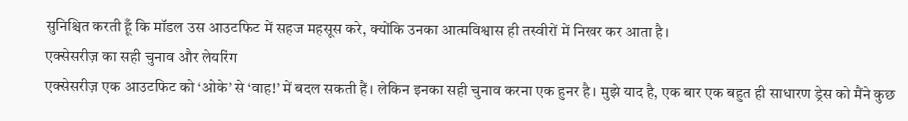सुनिश्चित करती हूँ कि मॉडल उस आउटफिट में सहज महसूस करे, क्योंकि उनका आत्मविश्वास ही तस्वीरों में निखर कर आता है।
एक्सेसरीज़ का सही चुनाव और लेयरिंग
एक्सेसरीज़ एक आउटफिट को ‘ओके’ से ‘वाह!’ में बदल सकती हैं। लेकिन इनका सही चुनाव करना एक हुनर है। मुझे याद है, एक बार एक बहुत ही साधारण ड्रेस को मैंने कुछ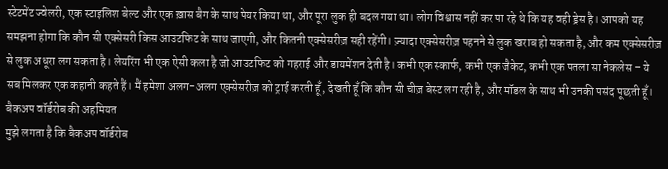स्टेटमेंट ज्वेलरी, एक स्टाइलिश बेल्ट और एक ख़ास बैग के साथ पेयर किया था, और पूरा लुक ही बदल गया था। लोग विश्वास नहीं कर पा रहे थे कि यह वही ड्रेस है। आपको यह समझना होगा कि कौन सी एक्सेसरी किस आउटफिट के साथ जाएगी, और कितनी एक्सेसरीज़ सही रहेंगी। ज़्यादा एक्सेसरीज़ पहनने से लुक खराब हो सकता है, और कम एक्सेसरीज़ से लुक अधूरा लग सकता है। लेयरिंग भी एक ऐसी कला है जो आउटफिट को गहराई और डायमेंशन देती है। कभी एक स्कार्फ, कभी एक जैकेट, कभी एक पतला सा नेकलेस – ये सब मिलकर एक कहानी कहते हैं। मैं हमेशा अलग-अलग एक्सेसरीज़ को ट्राई करती हूँ, देखती हूँ कि कौन सी चीज़ बेस्ट लग रही है, और मॉडल के साथ भी उनकी पसंद पूछती हूँ।
बैकअप वॉर्डरोब की अहमियत
मुझे लगता है कि बैकअप वॉर्डरोब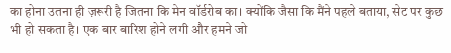का होना उतना ही ज़रूरी है जितना कि मेन वॉर्डरोब का। क्योंकि जैसा कि मैंने पहले बताया, सेट पर कुछ भी हो सकता है। एक बार बारिश होने लगी और हमने जो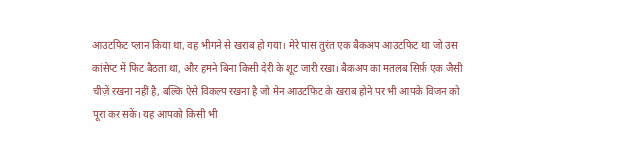आउटफिट प्लान किया था, वह भीगने से खराब हो गया। मेरे पास तुरंत एक बैकअप आउटफिट था जो उस कांसेप्ट में फिट बैठता था, और हमने बिना किसी देरी के शूट जारी रखा। बैकअप का मतलब सिर्फ़ एक जैसी चीज़ें रखना नहीं है, बल्कि ऐसे विकल्प रखना है जो मेन आउटफिट के खराब होने पर भी आपके विजन को पूरा कर सकें। यह आपको किसी भी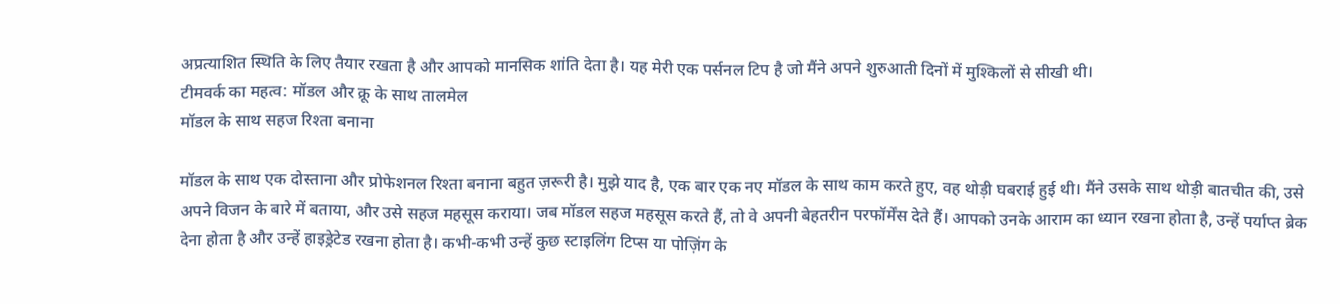अप्रत्याशित स्थिति के लिए तैयार रखता है और आपको मानसिक शांति देता है। यह मेरी एक पर्सनल टिप है जो मैंने अपने शुरुआती दिनों में मुश्किलों से सीखी थी।
टीमवर्क का महत्व: मॉडल और क्रू के साथ तालमेल
मॉडल के साथ सहज रिश्ता बनाना

मॉडल के साथ एक दोस्ताना और प्रोफेशनल रिश्ता बनाना बहुत ज़रूरी है। मुझे याद है, एक बार एक नए मॉडल के साथ काम करते हुए, वह थोड़ी घबराई हुई थी। मैंने उसके साथ थोड़ी बातचीत की, उसे अपने विजन के बारे में बताया, और उसे सहज महसूस कराया। जब मॉडल सहज महसूस करते हैं, तो वे अपनी बेहतरीन परफॉर्मेंस देते हैं। आपको उनके आराम का ध्यान रखना होता है, उन्हें पर्याप्त ब्रेक देना होता है और उन्हें हाइड्रेटेड रखना होता है। कभी-कभी उन्हें कुछ स्टाइलिंग टिप्स या पोज़िंग के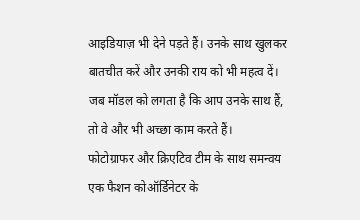आइडियाज़ भी देने पड़ते हैं। उनके साथ खुलकर बातचीत करें और उनकी राय को भी महत्व दें। जब मॉडल को लगता है कि आप उनके साथ हैं, तो वे और भी अच्छा काम करते हैं।
फोटोग्राफर और क्रिएटिव टीम के साथ समन्वय
एक फैशन कोऑर्डिनेटर के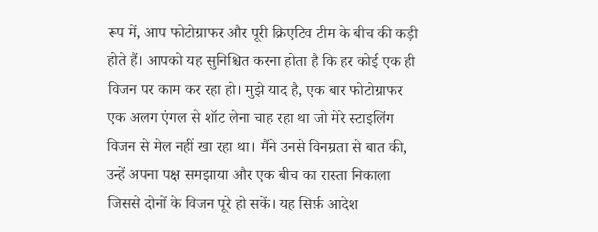रूप में, आप फोटोग्राफर और पूरी क्रिएटिव टीम के बीच की कड़ी होते हैं। आपको यह सुनिश्चित करना होता है कि हर कोई एक ही विजन पर काम कर रहा हो। मुझे याद है, एक बार फोटोग्राफर एक अलग एंगल से शॉट लेना चाह रहा था जो मेरे स्टाइलिंग विजन से मेल नहीं खा रहा था। मैंने उनसे विनम्रता से बात की, उन्हें अपना पक्ष समझाया और एक बीच का रास्ता निकाला जिससे दोनों के विजन पूरे हो सकें। यह सिर्फ़ आदेश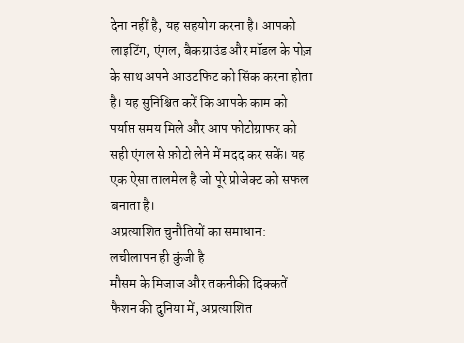देना नहीं है, यह सहयोग करना है। आपको लाइटिंग, एंगल, बैकग्राउंड और मॉडल के पोज़ के साथ अपने आउटफिट को सिंक करना होता है। यह सुनिश्चित करें कि आपके काम को पर्याप्त समय मिले और आप फोटोग्राफर को सही एंगल से फ़ोटो लेने में मदद कर सकें। यह एक ऐसा तालमेल है जो पूरे प्रोजेक्ट को सफल बनाता है।
अप्रत्याशित चुनौतियों का समाधान: लचीलापन ही कुंजी है
मौसम के मिजाज और तकनीकी दिक्कतें
फैशन की दुनिया में, अप्रत्याशित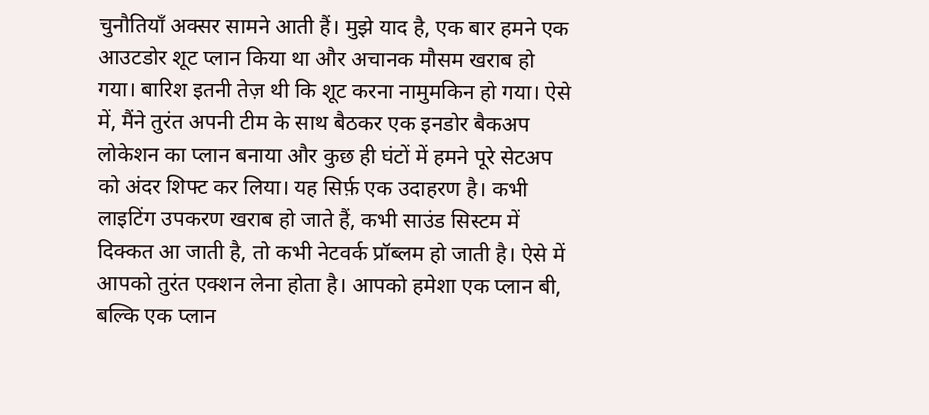चुनौतियाँ अक्सर सामने आती हैं। मुझे याद है, एक बार हमने एक आउटडोर शूट प्लान किया था और अचानक मौसम खराब हो गया। बारिश इतनी तेज़ थी कि शूट करना नामुमकिन हो गया। ऐसे में, मैंने तुरंत अपनी टीम के साथ बैठकर एक इनडोर बैकअप लोकेशन का प्लान बनाया और कुछ ही घंटों में हमने पूरे सेटअप को अंदर शिफ्ट कर लिया। यह सिर्फ़ एक उदाहरण है। कभी लाइटिंग उपकरण खराब हो जाते हैं, कभी साउंड सिस्टम में दिक्कत आ जाती है, तो कभी नेटवर्क प्रॉब्लम हो जाती है। ऐसे में आपको तुरंत एक्शन लेना होता है। आपको हमेशा एक प्लान बी, बल्कि एक प्लान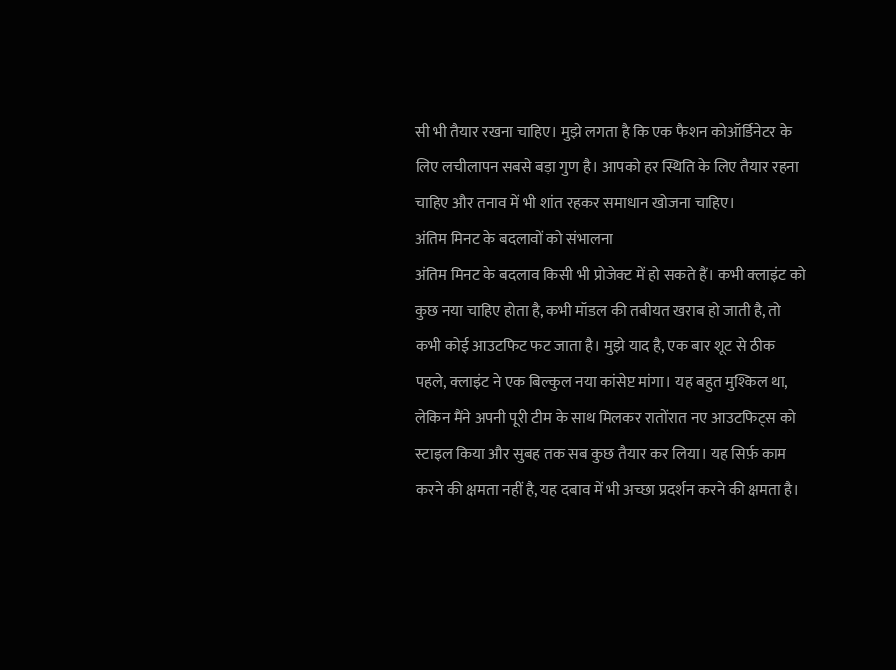सी भी तैयार रखना चाहिए। मुझे लगता है कि एक फैशन कोऑर्डिनेटर के लिए लचीलापन सबसे बड़ा गुण है। आपको हर स्थिति के लिए तैयार रहना चाहिए और तनाव में भी शांत रहकर समाधान खोजना चाहिए।
अंतिम मिनट के बदलावों को संभालना
अंतिम मिनट के बदलाव किसी भी प्रोजेक्ट में हो सकते हैं। कभी क्लाइंट को कुछ नया चाहिए होता है, कभी मॉडल की तबीयत खराब हो जाती है, तो कभी कोई आउटफिट फट जाता है। मुझे याद है, एक बार शूट से ठीक पहले, क्लाइंट ने एक बिल्कुल नया कांसेप्ट मांगा। यह बहुत मुश्किल था, लेकिन मैंने अपनी पूरी टीम के साथ मिलकर रातोंरात नए आउटफिट्स को स्टाइल किया और सुबह तक सब कुछ तैयार कर लिया। यह सिर्फ़ काम करने की क्षमता नहीं है, यह दबाव में भी अच्छा प्रदर्शन करने की क्षमता है।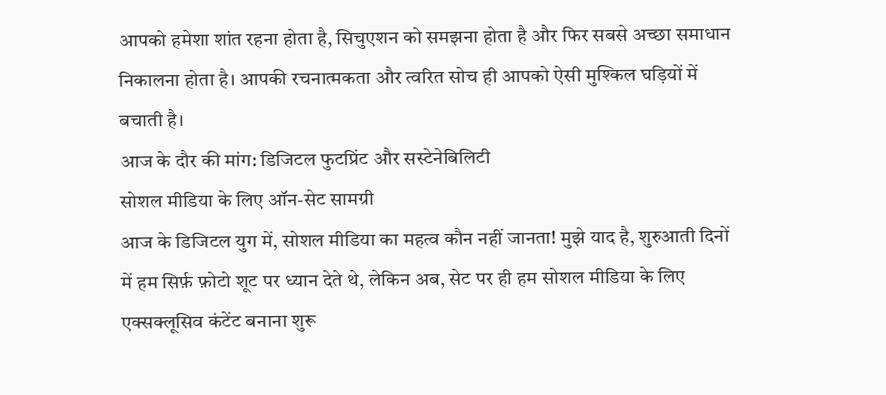आपको हमेशा शांत रहना होता है, सिचुएशन को समझना होता है और फिर सबसे अच्छा समाधान निकालना होता है। आपकी रचनात्मकता और त्वरित सोच ही आपको ऐसी मुश्किल घड़ियों में बचाती है।
आज के दौर की मांग: डिजिटल फुटप्रिंट और सस्टेनेबिलिटी
सोशल मीडिया के लिए ऑन-सेट सामग्री
आज के डिजिटल युग में, सोशल मीडिया का महत्व कौन नहीं जानता! मुझे याद है, शुरुआती दिनों में हम सिर्फ़ फ़ोटो शूट पर ध्यान देते थे, लेकिन अब, सेट पर ही हम सोशल मीडिया के लिए एक्सक्लूसिव कंटेंट बनाना शुरू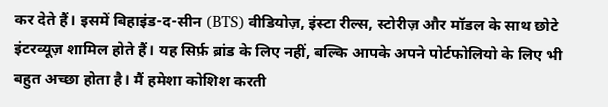कर देते हैं। इसमें बिहाइंड-द-सीन (BTS) वीडियोज़, इंस्टा रील्स, स्टोरीज़ और मॉडल के साथ छोटे इंटरव्यूज़ शामिल होते हैं। यह सिर्फ़ ब्रांड के लिए नहीं, बल्कि आपके अपने पोर्टफोलियो के लिए भी बहुत अच्छा होता है। मैं हमेशा कोशिश करती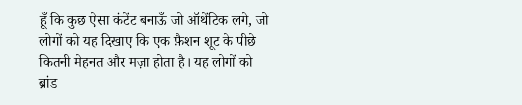हूँ कि कुछ ऐसा कंटेंट बनाऊँ जो ऑथेंटिक लगे, जो लोगों को यह दिखाए कि एक फ़ैशन शूट के पीछे कितनी मेहनत और मज़ा होता है। यह लोगों को ब्रांड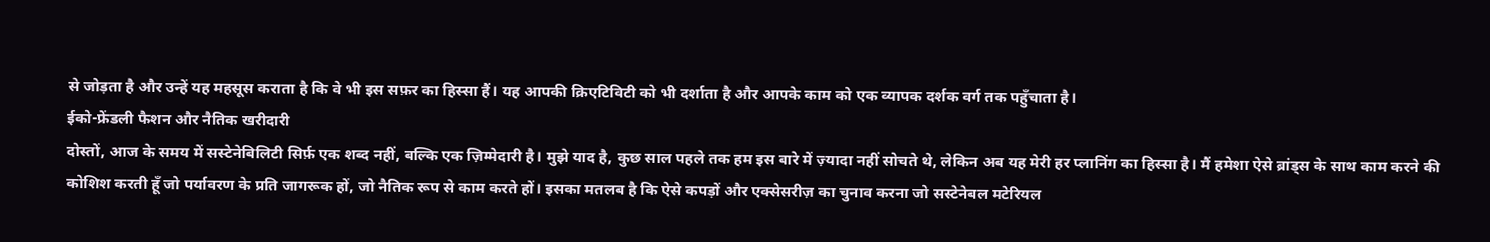से जोड़ता है और उन्हें यह महसूस कराता है कि वे भी इस सफ़र का हिस्सा हैं। यह आपकी क्रिएटिविटी को भी दर्शाता है और आपके काम को एक व्यापक दर्शक वर्ग तक पहुँचाता है।
ईको-फ्रेंडली फैशन और नैतिक खरीदारी
दोस्तों, आज के समय में सस्टेनेबिलिटी सिर्फ़ एक शब्द नहीं, बल्कि एक ज़िम्मेदारी है। मुझे याद है, कुछ साल पहले तक हम इस बारे में ज़्यादा नहीं सोचते थे, लेकिन अब यह मेरी हर प्लानिंग का हिस्सा है। मैं हमेशा ऐसे ब्रांड्स के साथ काम करने की कोशिश करती हूँ जो पर्यावरण के प्रति जागरूक हों, जो नैतिक रूप से काम करते हों। इसका मतलब है कि ऐसे कपड़ों और एक्सेसरीज़ का चुनाव करना जो सस्टेनेबल मटेरियल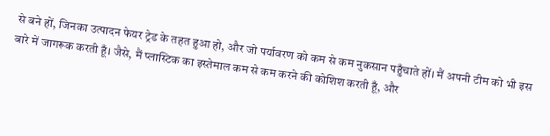से बने हों, जिनका उत्पादन फेयर ट्रेड के तहत हुआ हो, और जो पर्यावरण को कम से कम नुकसान पहुँचाते हों। मैं अपनी टीम को भी इस बारे में जागरूक करती हूँ। जैसे, मैं प्लास्टिक का इस्तेमाल कम से कम करने की कोशिश करती हूँ, और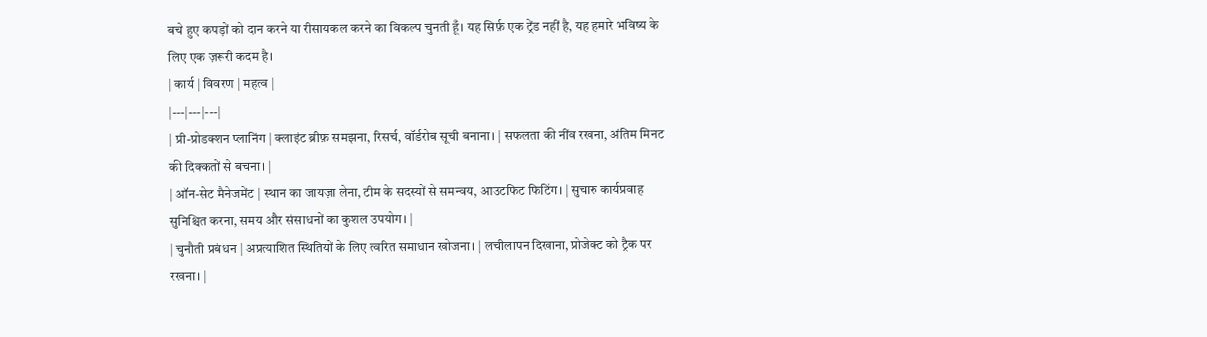बचे हुए कपड़ों को दान करने या रीसायकल करने का विकल्प चुनती हूँ। यह सिर्फ़ एक ट्रेंड नहीं है, यह हमारे भविष्य के लिए एक ज़रूरी कदम है।
| कार्य | विवरण | महत्व |
|---|---|---|
| प्री-प्रोडक्शन प्लानिंग | क्लाइंट ब्रीफ़ समझना, रिसर्च, वॉर्डरोब सूची बनाना। | सफलता की नींव रखना, अंतिम मिनट की दिक्कतों से बचना। |
| ऑन-सेट मैनेजमेंट | स्थान का जायज़ा लेना, टीम के सदस्यों से समन्वय, आउटफिट फिटिंग। | सुचारु कार्यप्रवाह सुनिश्चित करना, समय और संसाधनों का कुशल उपयोग। |
| चुनौती प्रबंधन | अप्रत्याशित स्थितियों के लिए त्वरित समाधान खोजना। | लचीलापन दिखाना, प्रोजेक्ट को ट्रैक पर रखना। |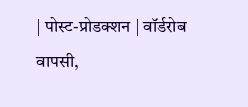| पोस्ट-प्रोडक्शन | वॉर्डरोब वापसी,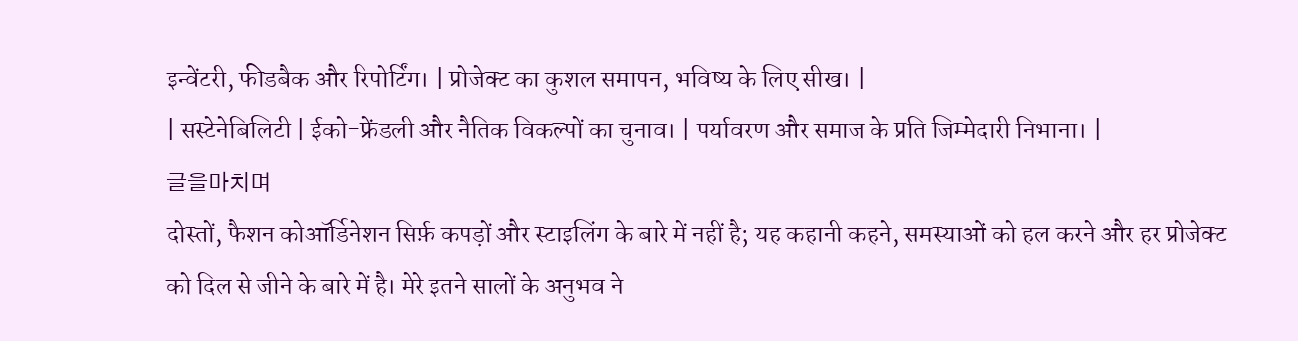इन्वेंटरी, फीडबैक और रिपोर्टिंग। | प्रोजेक्ट का कुशल समापन, भविष्य के लिए सीख। |
| सस्टेनेबिलिटी | ईको-फ्रेंडली और नैतिक विकल्पों का चुनाव। | पर्यावरण और समाज के प्रति जिम्मेदारी निभाना। |
글을마치며
दोस्तों, फैशन कोऑर्डिनेशन सिर्फ़ कपड़ों और स्टाइलिंग के बारे में नहीं है; यह कहानी कहने, समस्याओं को हल करने और हर प्रोजेक्ट को दिल से जीने के बारे में है। मेरे इतने सालों के अनुभव ने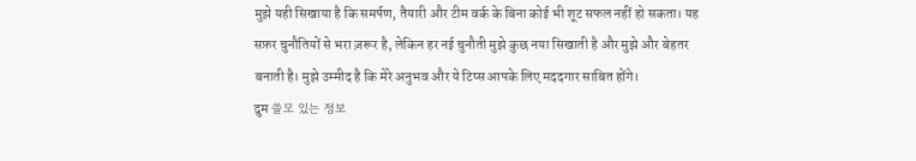मुझे यही सिखाया है कि समर्पण, तैयारी और टीम वर्क के बिना कोई भी शूट सफल नहीं हो सकता। यह सफ़र चुनौतियों से भरा ज़रूर है, लेकिन हर नई चुनौती मुझे कुछ नया सिखाती है और मुझे और बेहतर बनाती है। मुझे उम्मीद है कि मेरे अनुभव और ये टिप्स आपके लिए मददगार साबित होंगे।
दुम 쓸모 있는 정보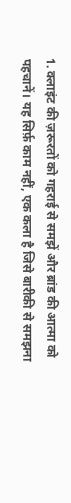1. क्लाइंट की ज़रूरतों को गहराई से समझें और ब्रांड की आत्मा को पहचानें। यह सिर्फ़ काम नहीं, एक कला है जिसे बारीकी से समझना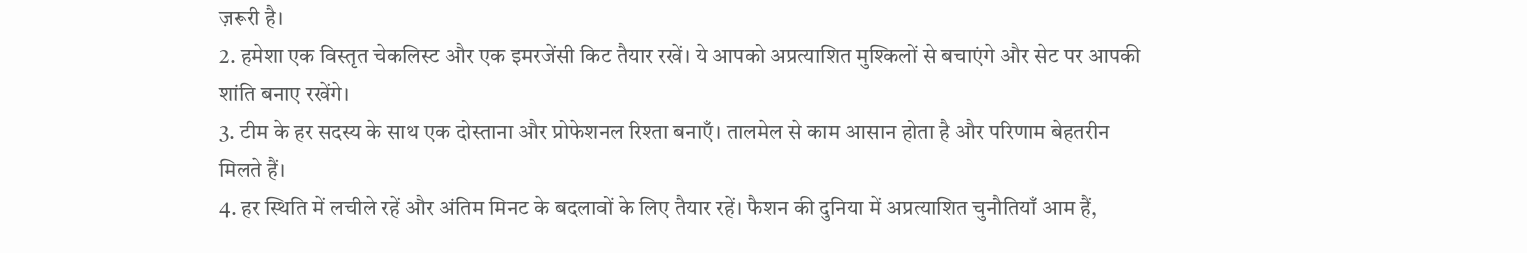ज़रूरी है।
2. हमेशा एक विस्तृत चेकलिस्ट और एक इमरजेंसी किट तैयार रखें। ये आपको अप्रत्याशित मुश्किलों से बचाएंगे और सेट पर आपकी शांति बनाए रखेंगे।
3. टीम के हर सदस्य के साथ एक दोस्ताना और प्रोफेशनल रिश्ता बनाएँ। तालमेल से काम आसान होता है और परिणाम बेहतरीन मिलते हैं।
4. हर स्थिति में लचीले रहें और अंतिम मिनट के बदलावों के लिए तैयार रहें। फैशन की दुनिया में अप्रत्याशित चुनौतियाँ आम हैं,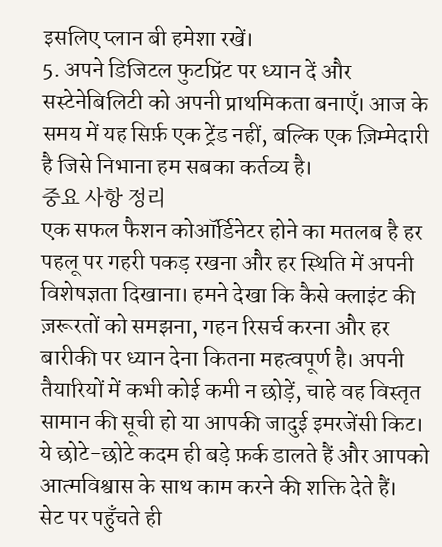इसलिए प्लान बी हमेशा रखें।
5. अपने डिजिटल फुटप्रिंट पर ध्यान दें और सस्टेनेबिलिटी को अपनी प्राथमिकता बनाएँ। आज के समय में यह सिर्फ़ एक ट्रेंड नहीं, बल्कि एक ज़िम्मेदारी है जिसे निभाना हम सबका कर्तव्य है।
중요 사항 정리
एक सफल फैशन कोऑर्डिनेटर होने का मतलब है हर पहलू पर गहरी पकड़ रखना और हर स्थिति में अपनी विशेषज्ञता दिखाना। हमने देखा कि कैसे क्लाइंट की ज़रूरतों को समझना, गहन रिसर्च करना और हर बारीकी पर ध्यान देना कितना महत्वपूर्ण है। अपनी तैयारियों में कभी कोई कमी न छोड़ें, चाहे वह विस्तृत सामान की सूची हो या आपकी जादुई इमरजेंसी किट। ये छोटे-छोटे कदम ही बड़े फ़र्क डालते हैं और आपको आत्मविश्वास के साथ काम करने की शक्ति देते हैं।
सेट पर पहुँचते ही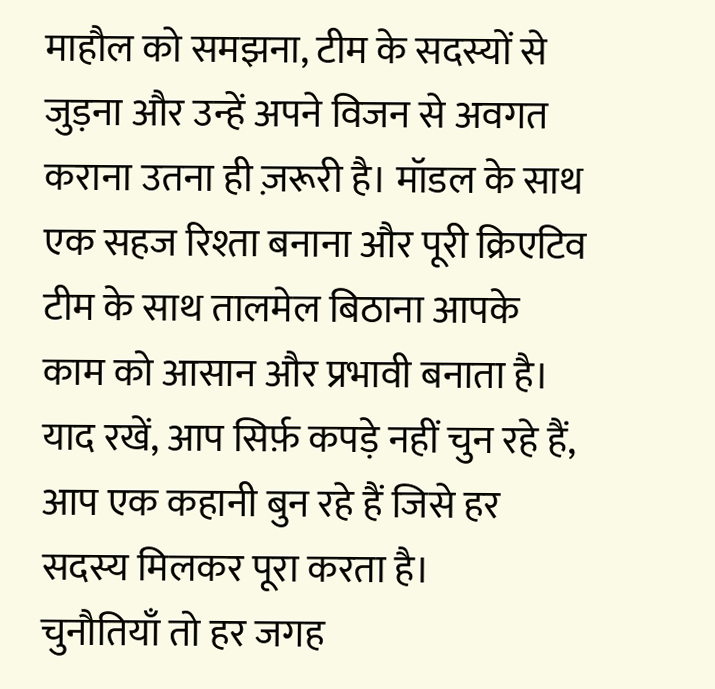माहौल को समझना, टीम के सदस्यों से जुड़ना और उन्हें अपने विजन से अवगत कराना उतना ही ज़रूरी है। मॉडल के साथ एक सहज रिश्ता बनाना और पूरी क्रिएटिव टीम के साथ तालमेल बिठाना आपके काम को आसान और प्रभावी बनाता है। याद रखें, आप सिर्फ़ कपड़े नहीं चुन रहे हैं, आप एक कहानी बुन रहे हैं जिसे हर सदस्य मिलकर पूरा करता है।
चुनौतियाँ तो हर जगह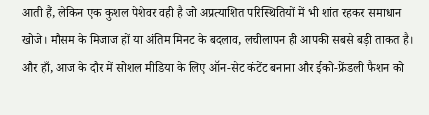आती हैं, लेकिन एक कुशल पेशेवर वही है जो अप्रत्याशित परिस्थितियों में भी शांत रहकर समाधान खोजे। मौसम के मिजाज हों या अंतिम मिनट के बदलाव, लचीलापन ही आपकी सबसे बड़ी ताकत है। और हाँ, आज के दौर में सोशल मीडिया के लिए ऑन-सेट कंटेंट बनाना और ईको-फ्रेंडली फैशन को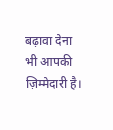बढ़ावा देना भी आपकी ज़िम्मेदारी है।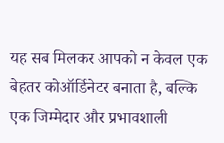यह सब मिलकर आपको न केवल एक बेहतर कोऑर्डिनेटर बनाता है, बल्कि एक जिम्मेदार और प्रभावशाली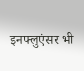इनफ्लुएंसर भी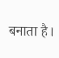बनाता है।